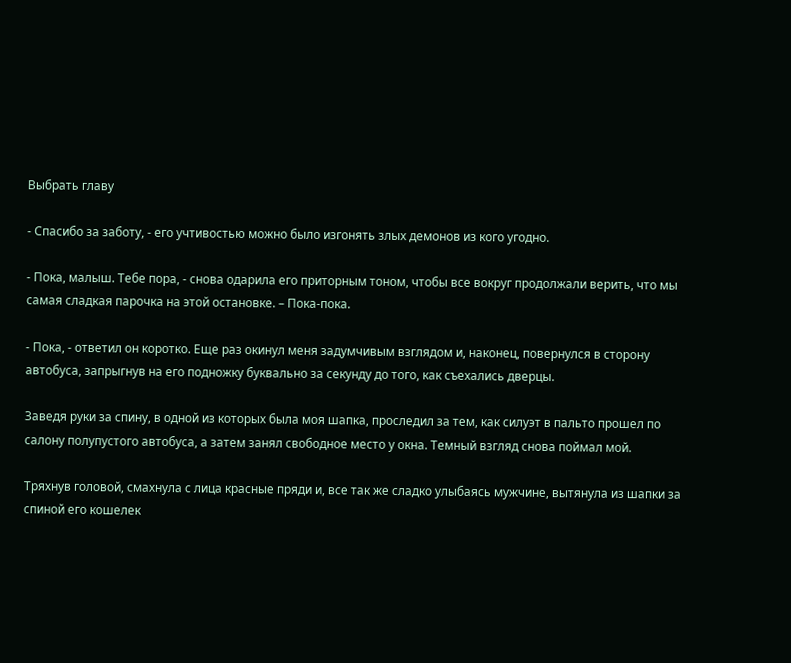Выбрать главу

- Спасибо за заботу, - его учтивостью можно было изгонять злых демонов из кого угодно.

- Пока, малыш. Тебе пора, - снова одарила его приторным тоном, чтобы все вокруг продолжали верить, что мы самая сладкая парочка на этой остановке. – Пока-пока.

- Пока, - ответил он коротко. Еще раз окинул меня задумчивым взглядом и, наконец, повернулся в сторону автобуса, запрыгнув на его подножку буквально за секунду до того, как съехались дверцы.

Заведя руки за спину, в одной из которых была моя шапка, проследил за тем, как силуэт в пальто прошел по салону полупустого автобуса, а затем занял свободное место у окна. Темный взгляд снова поймал мой.

Тряхнув головой, смахнула с лица красные пряди и, все так же сладко улыбаясь мужчине, вытянула из шапки за спиной его кошелек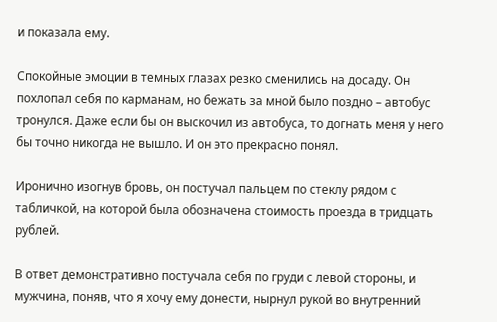и показала ему.

Спокойные эмоции в темных глазах резко сменились на досаду. Он похлопал себя по карманам, но бежать за мной было поздно – автобус тронулся. Даже если бы он выскочил из автобуса, то догнать меня у него бы точно никогда не вышло. И он это прекрасно понял.

Иронично изогнув бровь, он постучал пальцем по стеклу рядом с табличкой, на которой была обозначена стоимость проезда в тридцать рублей.

В ответ демонстративно постучала себя по груди с левой стороны, и мужчина, поняв, что я хочу ему донести, нырнул рукой во внутренний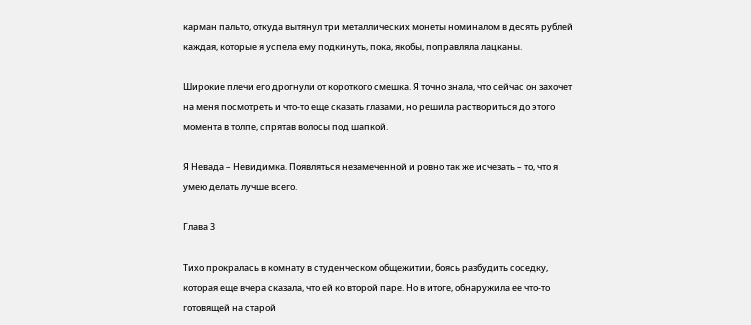карман пальто, откуда вытянул три металлических монеты номиналом в десять рублей каждая, которые я успела ему подкинуть, пока, якобы, поправляла лацканы.

Широкие плечи его дрогнули от короткого смешка. Я точно знала, что сейчас он захочет на меня посмотреть и что-то еще сказать глазами, но решила раствориться до этого момента в толпе, спрятав волосы под шапкой.

Я Невада – Невидимка. Появляться незамеченной и ровно так же исчезать – то, что я умею делать лучше всего.

Глава 3

Тихо прокралась в комнату в студенческом общежитии, боясь разбудить соседку, которая еще вчера сказала, что ей ко второй паре. Но в итоге, обнаружила ее что-то готовящей на старой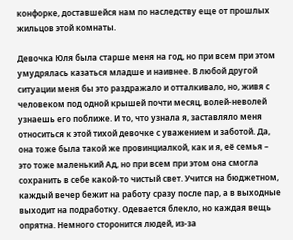конфорке, доставшейся нам по наследству еще от прошлых жильцов этой комнаты.

Девочка Юля была старше меня на год, но при всем при этом умудрялась казаться младше и наивнее. В любой другой ситуации меня бы это раздражало и отталкивало, но, живя с человеком под одной крышей почти месяц, волей-неволей узнаешь его поближе. И то, что узнала я, заставляло меня относиться к этой тихой девочке с уважением и заботой. Да, она тоже была такой же провинциалкой, как и я, её семья – это тоже маленький Ад, но при всем при этом она смогла сохранить в себе какой-то чистый свет. Учится на бюджетном, каждый вечер бежит на работу сразу после пар, а в выходные выходит на подработку. Одевается блекло, но каждая вещь опрятна. Немного сторонится людей, из-за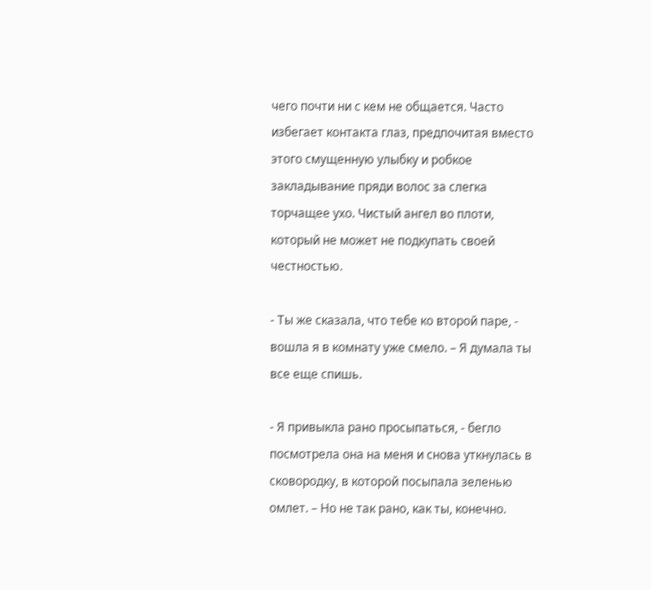чего почти ни с кем не общается. Часто избегает контакта глаз, предпочитая вместо этого смущенную улыбку и робкое закладывание пряди волос за слегка торчащее ухо. Чистый ангел во плоти, который не может не подкупать своей честностью.

- Ты же сказала, что тебе ко второй паре, - вошла я в комнату уже смело. – Я думала ты все еще спишь.

- Я привыкла рано просыпаться, - бегло посмотрела она на меня и снова уткнулась в сковородку, в которой посыпала зеленью омлет. – Но не так рано, как ты, конечно.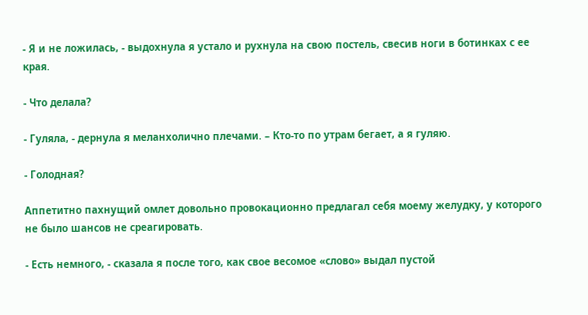- Я и не ложилась, - выдохнула я устало и рухнула на свою постель, свесив ноги в ботинках с ее края.

- Что делала?

- Гуляла, - дернула я меланхолично плечами. – Кто-то по утрам бегает, а я гуляю.

- Голодная?

Аппетитно пахнущий омлет довольно провокационно предлагал себя моему желудку, у которого не было шансов не среагировать.

- Есть немного, - сказала я после того, как свое весомое «слово» выдал пустой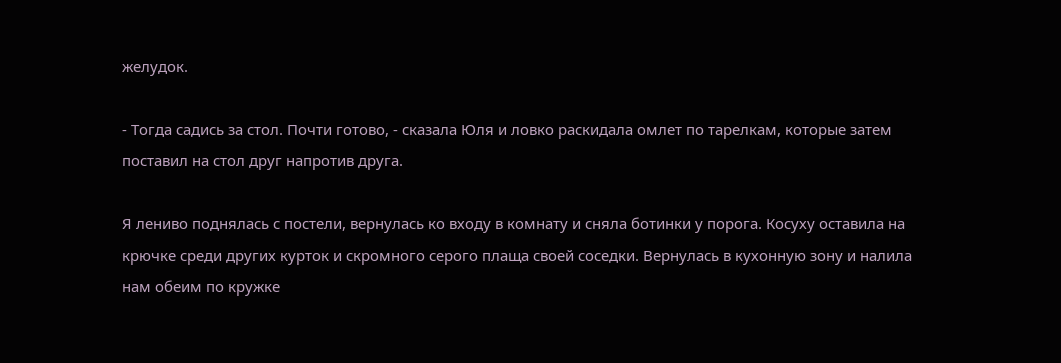желудок.

- Тогда садись за стол. Почти готово, - сказала Юля и ловко раскидала омлет по тарелкам, которые затем поставил на стол друг напротив друга.

Я лениво поднялась с постели, вернулась ко входу в комнату и сняла ботинки у порога. Косуху оставила на крючке среди других курток и скромного серого плаща своей соседки. Вернулась в кухонную зону и налила нам обеим по кружке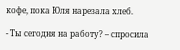кофе, пока Юля нарезала хлеб.

- Ты сегодня на работу? – спросила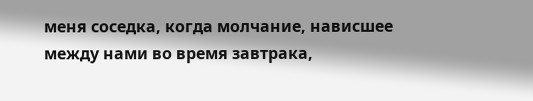меня соседка, когда молчание, нависшее между нами во время завтрака,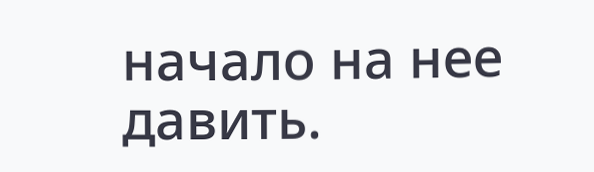начало на нее давить.